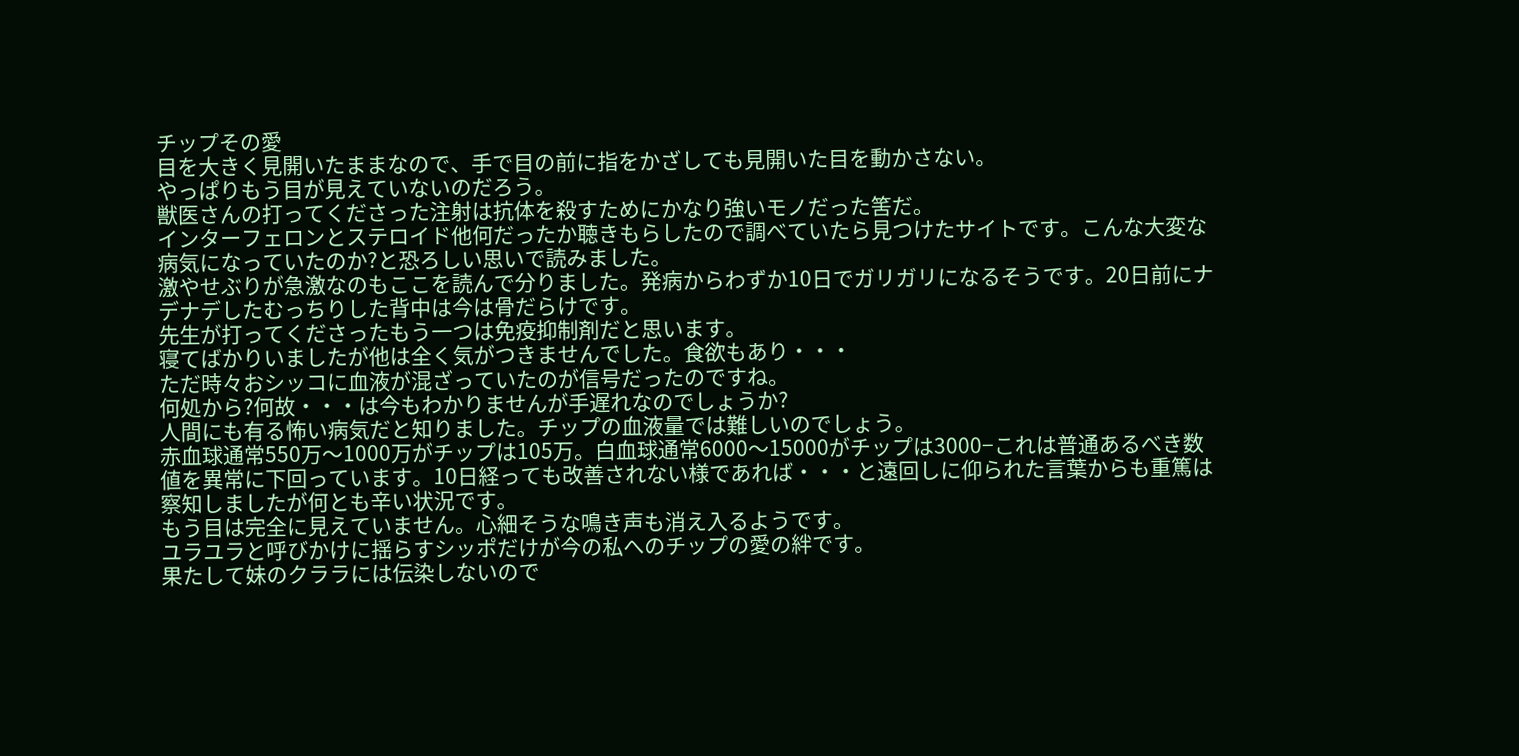チップその愛
目を大きく見開いたままなので、手で目の前に指をかざしても見開いた目を動かさない。
やっぱりもう目が見えていないのだろう。
獣医さんの打ってくださった注射は抗体を殺すためにかなり強いモノだった筈だ。
インターフェロンとステロイド他何だったか聴きもらしたので調べていたら見つけたサイトです。こんな大変な病気になっていたのか?と恐ろしい思いで読みました。
激やせぶりが急激なのもここを読んで分りました。発病からわずか10日でガリガリになるそうです。20日前にナデナデしたむっちりした背中は今は骨だらけです。
先生が打ってくださったもう一つは免疫抑制剤だと思います。
寝てばかりいましたが他は全く気がつきませんでした。食欲もあり・・・
ただ時々おシッコに血液が混ざっていたのが信号だったのですね。
何処から?何故・・・は今もわかりませんが手遅れなのでしょうか?
人間にも有る怖い病気だと知りました。チップの血液量では難しいのでしょう。
赤血球通常550万〜1000万がチップは105万。白血球通常6000〜15000がチップは3000−これは普通あるべき数値を異常に下回っています。10日経っても改善されない様であれば・・・と遠回しに仰られた言葉からも重篤は察知しましたが何とも辛い状況です。
もう目は完全に見えていません。心細そうな鳴き声も消え入るようです。
ユラユラと呼びかけに揺らすシッポだけが今の私へのチップの愛の絆です。
果たして妹のクララには伝染しないので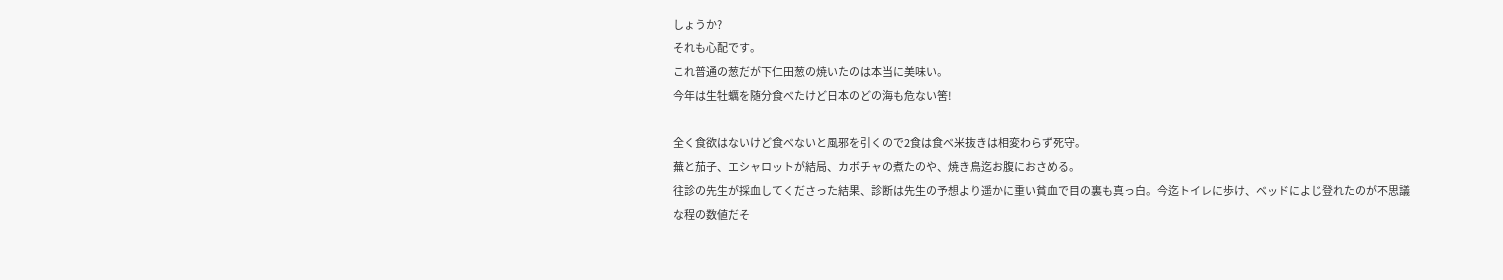しょうか?
それも心配です。
これ普通の葱だが下仁田葱の焼いたのは本当に美味い。
今年は生牡蠣を随分食べたけど日本のどの海も危ない筈!

全く食欲はないけど食べないと風邪を引くので2食は食べ米抜きは相変わらず死守。
蕪と茄子、エシャロットが結局、カボチャの煮たのや、焼き鳥迄お腹におさめる。
往診の先生が採血してくださった結果、診断は先生の予想より遥かに重い貧血で目の裏も真っ白。今迄トイレに歩け、ベッドによじ登れたのが不思議な程の数値だそ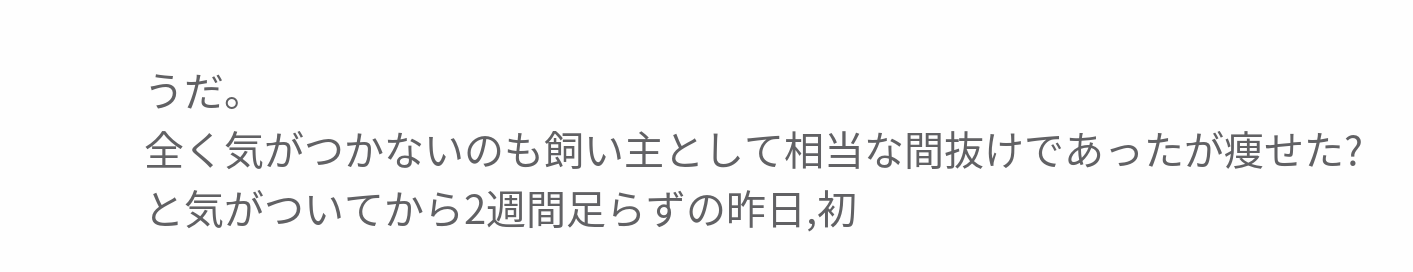うだ。
全く気がつかないのも飼い主として相当な間抜けであったが痩せた?と気がついてから2週間足らずの昨日,初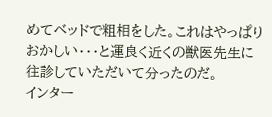めてベッドで粗相をした。これはやっぱりおかしい・・・と運良く近くの獣医先生に往診していただいて分ったのだ。
インター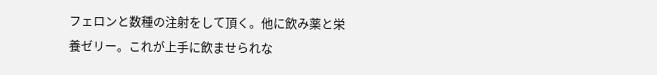フェロンと数種の注射をして頂く。他に飲み薬と栄養ゼリー。これが上手に飲ませられな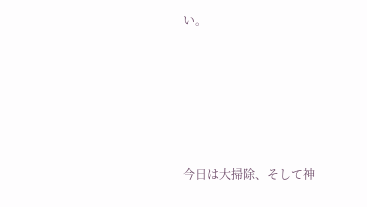い。






今日は大掃除、そして神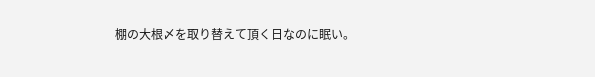棚の大根〆を取り替えて頂く日なのに眠い。